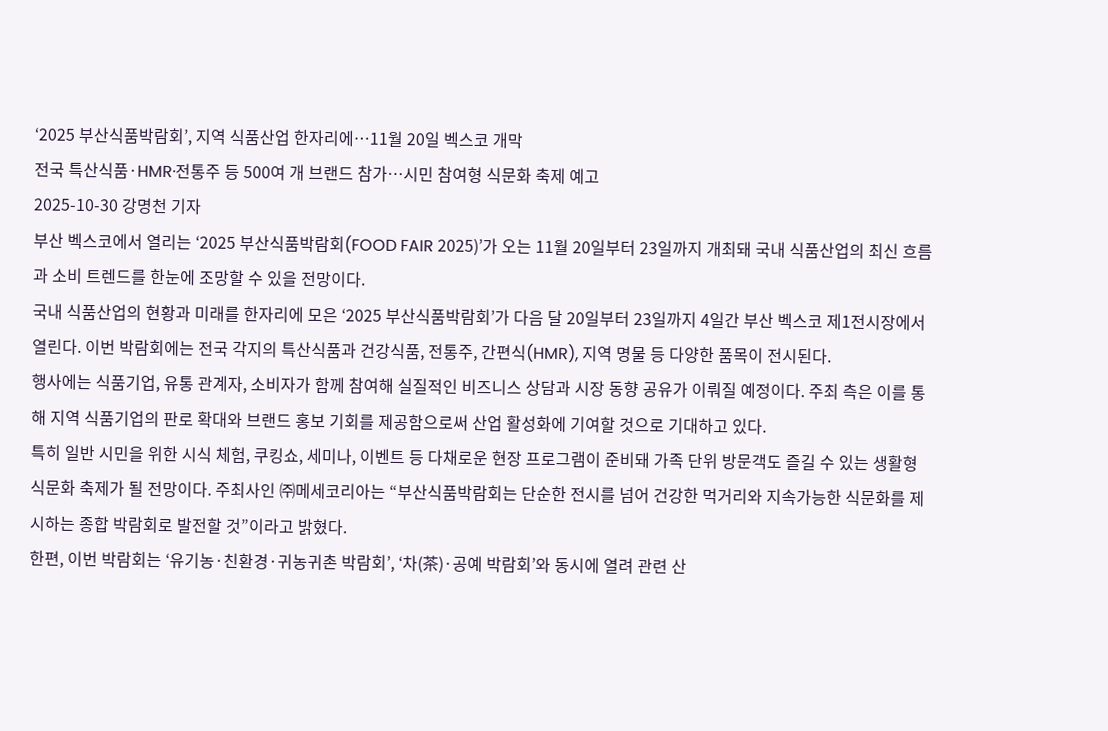‘2025 부산식품박람회’, 지역 식품산업 한자리에…11월 20일 벡스코 개막
전국 특산식품·HMR·전통주 등 500여 개 브랜드 참가…시민 참여형 식문화 축제 예고
2025-10-30 강명천 기자
부산 벡스코에서 열리는 ‘2025 부산식품박람회(FOOD FAIR 2025)’가 오는 11월 20일부터 23일까지 개최돼 국내 식품산업의 최신 흐름과 소비 트렌드를 한눈에 조망할 수 있을 전망이다.
국내 식품산업의 현황과 미래를 한자리에 모은 ‘2025 부산식품박람회’가 다음 달 20일부터 23일까지 4일간 부산 벡스코 제1전시장에서 열린다. 이번 박람회에는 전국 각지의 특산식품과 건강식품, 전통주, 간편식(HMR), 지역 명물 등 다양한 품목이 전시된다.
행사에는 식품기업, 유통 관계자, 소비자가 함께 참여해 실질적인 비즈니스 상담과 시장 동향 공유가 이뤄질 예정이다. 주최 측은 이를 통해 지역 식품기업의 판로 확대와 브랜드 홍보 기회를 제공함으로써 산업 활성화에 기여할 것으로 기대하고 있다.
특히 일반 시민을 위한 시식 체험, 쿠킹쇼, 세미나, 이벤트 등 다채로운 현장 프로그램이 준비돼 가족 단위 방문객도 즐길 수 있는 생활형 식문화 축제가 될 전망이다. 주최사인 ㈜메세코리아는 “부산식품박람회는 단순한 전시를 넘어 건강한 먹거리와 지속가능한 식문화를 제시하는 종합 박람회로 발전할 것”이라고 밝혔다.
한편, 이번 박람회는 ‘유기농·친환경·귀농귀촌 박람회’, ‘차(茶)·공예 박람회’와 동시에 열려 관련 산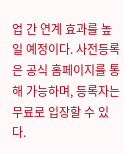업 간 연계 효과를 높일 예정이다. 사전등록은 공식 홈페이지를 통해 가능하며, 등록자는 무료로 입장할 수 있다.